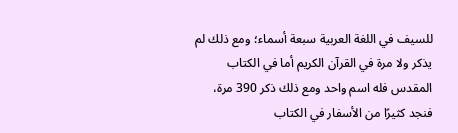للسيف في اللغة العربية سبعة أسماء؛ ومع ذلك لم يذكر ولا مرة في القرآن الكريم أما في الكتاب المقدس فله اسم واحد ومع ذلك ذكر 390 مرة، فنجد كثيرًا من الأسفار في الكتاب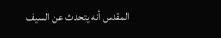المقدس أنه يتحدث عن السيف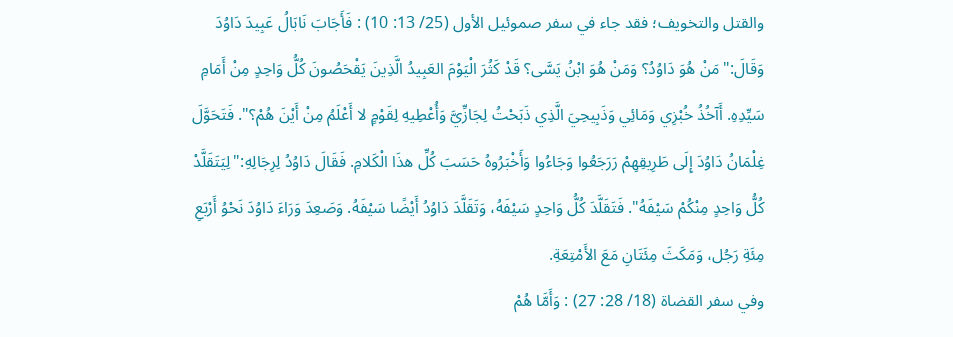والقتل والتخويف؛ فقد جاء في سفر صموئيل الأول (25/ 13: 10) : فَأَجَابَ نَابَالُ عَبِيدَ دَاوُدَ وَقَالَ:"مَنْ هُوَ دَاوُدُ؟ وَمَنْ هُوَ ابْنُ يَسَّى؟ قَدْ كَثُرَ الْيَوْمَ العَبِيدُ الَّذِينَ يَقْحَصُونَ كُلُّ وَاحِدٍ مِنْ أَمَامِ سَيِّدِهِ. أَآخُذُ خُبْزِي وَمَائِي وَذَبِيحِيَ الَّذِي ذَبَحْتُ لِجَازِّيَّ وَأُعْطِيهِ لِقَوْمٍ لا أَعْلَمُ مِنْ أَيْنَ هُمْ؟". فَتَحَوَّلَ غِلْمَانُ دَاوُدَ إِلَى طَرِيقِهِمْ رَرَجَعُوا وَجَاءُوا وَأَخْبَرُوهُ حَسَبَ كُلِّ هذَا الْكَلامِ. فَقَالَ دَاوُدُ لِرِجَالِهِ:"لِيَتَقَلَّدْ كُلُّ وَاحِدٍ مِنْكُمْ سَيْفَهُ". فَتَقَلَّدَ كُلُّ وَاحِدٍ سَيْفَهُ، وَتَقَلَّدَ دَاوُدُ أَيْضًا سَيْفَهُ. وَصَعِدَ وَرَاءَ دَاوُدَ نَحْوُ أَرْبَعِ مِئَةِ رَجُل، وَمَكَثَ مِئَتَانِ مَعَ الأَمْتِعَةِ.
وفي سفر القضاة (18/ 28: 27) : وَأَمَّا هُمْ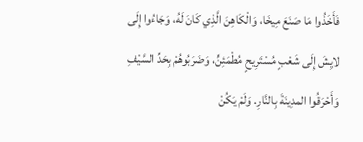فَأَخَذُوا مَا صَنَعَ مِيخَا، وَالْكَاهِنَ الَّذِي كَانَ لَهُ، وَجَاءُوا إِلَى لايِشَ إِلَى شَعْبٍ مُسْتَرِيحٍ مُطْمَئِنٍّ، وَضَرَبُوهُمْ بِحَدِّ السَّيْفِ وَأَحْرَقُوا المدِينَةَ بِالنَّارِ. وَلَمْ يَكُنْ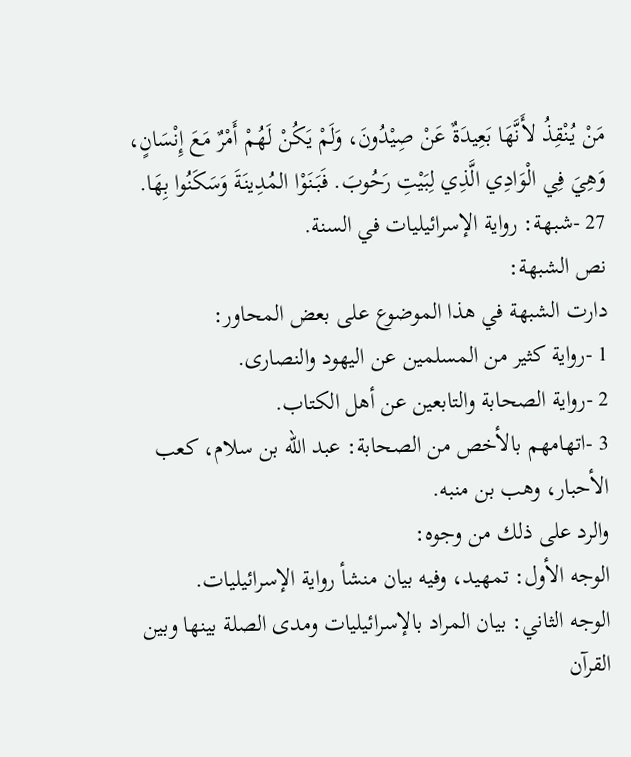مَنْ يُنْقِذُ لأَنَّهَا بَعِيدَةٌ عَنْ صِيْدُونَ، وَلَمْ يَكُنْ لَهُمْ أَمْرٌ مَعَ إِنْسَانٍ، وَهِيَ فِي الْوَادِي الَّذِي لِبَيْتِ رَحُوبَ. فَبَنَوْا المُدِينَةَ وَسَكَنُوا بِهَا.
27 -شبهة: رواية الإسرائيليات في السنة.
نص الشبهة:
دارت الشبهة في هذا الموضوع على بعض المحاور:
1 -رواية كثير من المسلمين عن اليهود والنصارى.
2 -رواية الصحابة والتابعين عن أهل الكتاب.
3 -اتهامهم بالأخص من الصحابة: عبد الله بن سلام، كعب الأحبار، وهب بن منبه.
والرد على ذلك من وجوه:
الوجه الأول: تمهيد، وفيه بيان منشأ رواية الإسرائيليات.
الوجه الثاني: بيان المراد بالإسرائيليات ومدى الصلة بينها وبين القرآن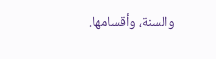والسنة، وأقسامها.